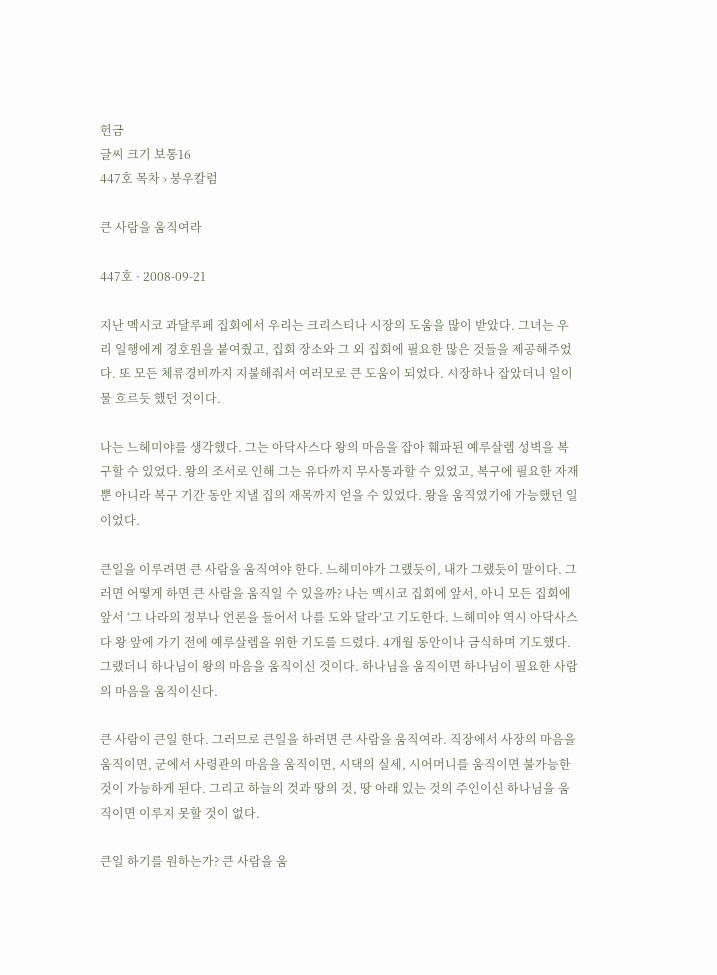헌금
글씨 크기 보통16
447호 목차 › 붕우칼럼

큰 사람을 움직여라

447호 · 2008-09-21

지난 멕시코 과달루페 집회에서 우리는 크리스티나 시장의 도움을 많이 받았다. 그녀는 우리 일행에게 경호원을 붙여줬고, 집회 장소와 그 외 집회에 필요한 많은 것들을 제공해주었다. 또 모든 체류경비까지 지불해줘서 여러모로 큰 도움이 되었다. 시장하나 잡았더니 일이 물 흐르듯 했던 것이다.

나는 느헤미야를 생각했다. 그는 아닥사스다 왕의 마음을 잡아 훼파된 예루살렘 성벽을 복구할 수 있었다. 왕의 조서로 인해 그는 유다까지 무사통과할 수 있었고, 복구에 필요한 자재 뿐 아니라 복구 기간 동안 지낼 집의 재목까지 얻을 수 있었다. 왕을 움직였기에 가능했던 일이었다.

큰일을 이루려면 큰 사람을 움직여야 한다. 느헤미야가 그랬듯이, 내가 그랬듯이 말이다. 그러면 어떻게 하면 큰 사람을 움직일 수 있을까? 나는 멕시코 집회에 앞서, 아니 모든 집회에 앞서 ‘그 나라의 정부나 언론을 들어서 나를 도와 달라’고 기도한다. 느헤미야 역시 아닥사스다 왕 앞에 가기 전에 예루살렘을 위한 기도를 드렸다. 4개월 동안이나 금식하며 기도했다. 그랬더니 하나님이 왕의 마음을 움직이신 것이다. 하나님을 움직이면 하나님이 필요한 사람의 마음을 움직이신다.

큰 사람이 큰일 한다. 그러므로 큰일을 하려면 큰 사람을 움직여라. 직장에서 사장의 마음을 움직이면, 군에서 사령관의 마음을 움직이면, 시댁의 실세, 시어머니를 움직이면 불가능한 것이 가능하게 된다. 그리고 하늘의 것과 땅의 것, 땅 아래 있는 것의 주인이신 하나님을 움직이면 이루지 못할 것이 없다.

큰일 하기를 원하는가? 큰 사람을 움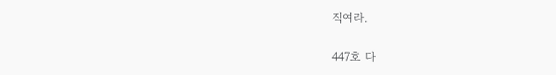직여라.

447호 다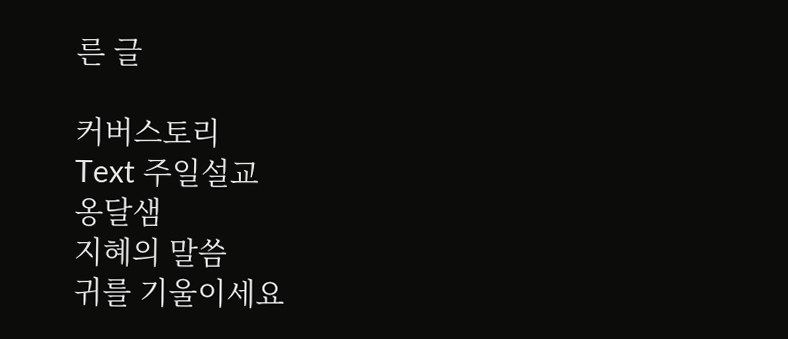른 글

커버스토리
Text 주일설교
옹달샘
지혜의 말씀
귀를 기울이세요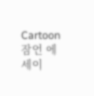Cartoon
잠언 에세이